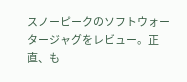スノーピークのソフトウォータージャグをレビュー。正直、も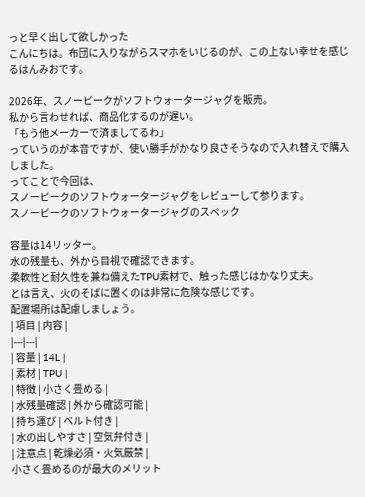っと早く出して欲しかった
こんにちは。布団に入りながらスマホをいじるのが、この上ない幸せを感じるはんみおです。

2026年、スノーピークがソフトウォータージャグを販売。
私から言わせれば、商品化するのが遅い。
「もう他メーカーで済ましてるわ」
っていうのが本音ですが、使い勝手がかなり良さそうなので入れ替えで購入しました。
ってことで今回は、
スノーピークのソフトウォータージャグをレビューして参ります。
スノーピークのソフトウォータージャグのスペック

容量は14リッター。
水の残量も、外から目視で確認できます。
柔軟性と耐久性を兼ね備えたTPU素材で、触った感じはかなり丈夫。
とは言え、火のそばに置くのは非常に危険な感じです。
配置場所は配慮しましょう。
| 項目 | 内容 |
|---|---|
| 容量 | 14L |
| 素材 | TPU |
| 特徴 | 小さく畳める |
| 水残量確認 | 外から確認可能 |
| 持ち運び | ベルト付き |
| 水の出しやすさ | 空気弁付き |
| 注意点 | 乾燥必須・火気厳禁 |
小さく畳めるのが最大のメリット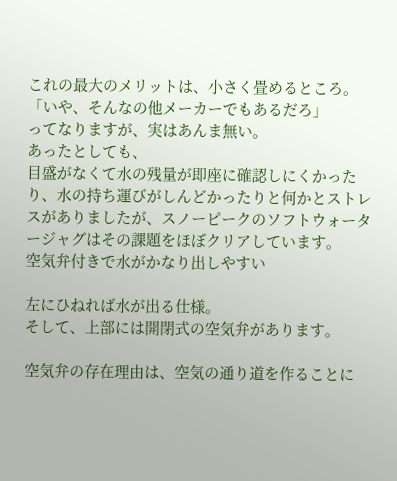これの最大のメリットは、小さく畳めるところ。
「いや、そんなの他メーカーでもあるだろ」
ってなりますが、実はあんま無い。
あったとしても、
目盛がなくて水の残量が即座に確認しにくかったり、水の持ち運びがしんどかったりと何かとストレスがありましたが、スノーピークのソフトウォータージャグはその課題をほぼクリアしています。
空気弁付きで水がかなり出しやすい

左にひねれば水が出る仕様。
そして、上部には開閉式の空気弁があります。

空気弁の存在理由は、空気の通り道を作ることに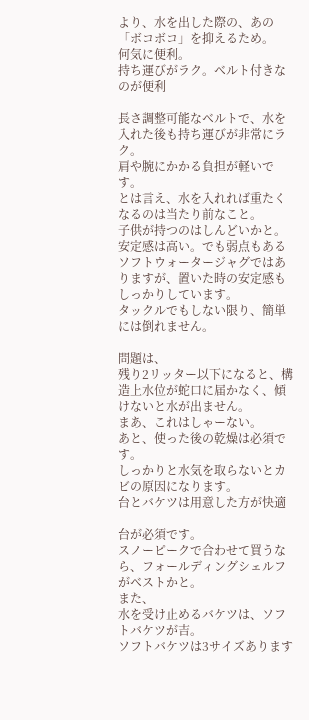より、水を出した際の、あの「ボコボコ」を抑えるため。
何気に便利。
持ち運びがラク。ベルト付きなのが便利

長さ調整可能なベルトで、水を入れた後も持ち運びが非常にラク。
肩や腕にかかる負担が軽いです。
とは言え、水を入れれば重たくなるのは当たり前なこと。
子供が持つのはしんどいかと。
安定感は高い。でも弱点もある
ソフトウォータージャグではありますが、置いた時の安定感もしっかりしています。
タックルでもしない限り、簡単には倒れません。

問題は、
残り2リッター以下になると、構造上水位が蛇口に届かなく、傾けないと水が出ません。
まあ、これはしゃーない。
あと、使った後の乾燥は必須です。
しっかりと水気を取らないとカビの原因になります。
台とバケツは用意した方が快適

台が必須です。
スノーピークで合わせて買うなら、フォールディングシェルフがベストかと。
また、
水を受け止めるバケツは、ソフトバケツが吉。
ソフトバケツは3サイズあります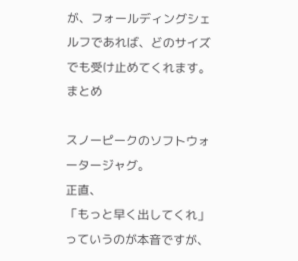が、フォールディングシェルフであれば、どのサイズでも受け止めてくれます。
まとめ

スノーピークのソフトウォータージャグ。
正直、
「もっと早く出してくれ」
っていうのが本音ですが、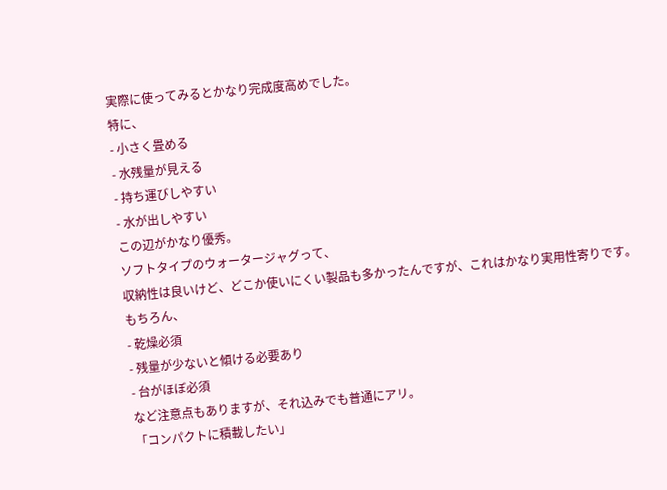実際に使ってみるとかなり完成度高めでした。
特に、
- 小さく畳める
- 水残量が見える
- 持ち運びしやすい
- 水が出しやすい
この辺がかなり優秀。
ソフトタイプのウォータージャグって、
収納性は良いけど、どこか使いにくい製品も多かったんですが、これはかなり実用性寄りです。
もちろん、
- 乾燥必須
- 残量が少ないと傾ける必要あり
- 台がほぼ必須
など注意点もありますが、それ込みでも普通にアリ。
「コンパクトに積載したい」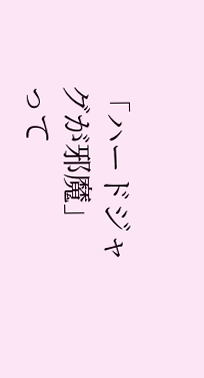「ハードジャグが邪魔」
って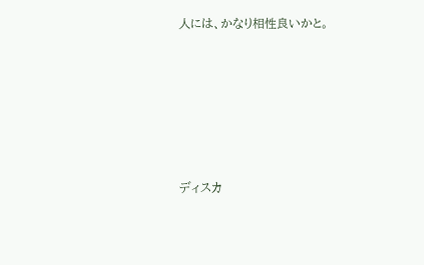人には、かなり相性良いかと。









ディスカ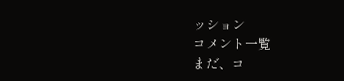ッション
コメント一覧
まだ、コ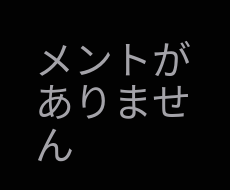メントがありません